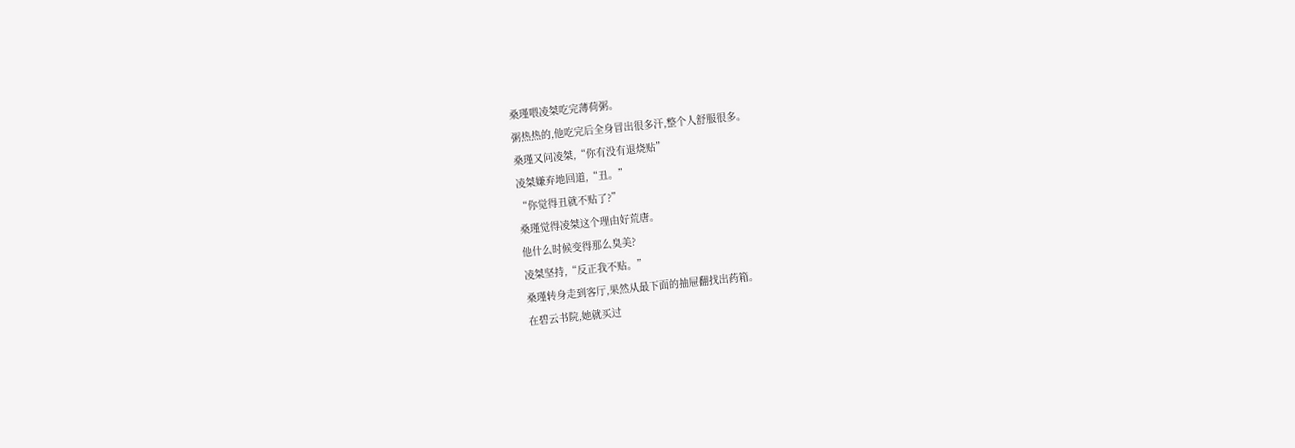桑瑾喂凌桀吃完薄荷粥。
粥热热的,他吃完后全身冒出很多汗,整个人舒服很多。
桑瑾又问凌桀,“你有没有退烧贴”
凌桀嫌弃地回道,“丑。”
“你觉得丑就不贴了?”
桑瑾觉得凌桀这个理由好荒唐。
他什么时候变得那么臭美?
凌桀坚持,“反正我不贴。”
桑瑾转身走到客厅,果然从最下面的抽屉翻找出药箱。
在碧云书院,她就买过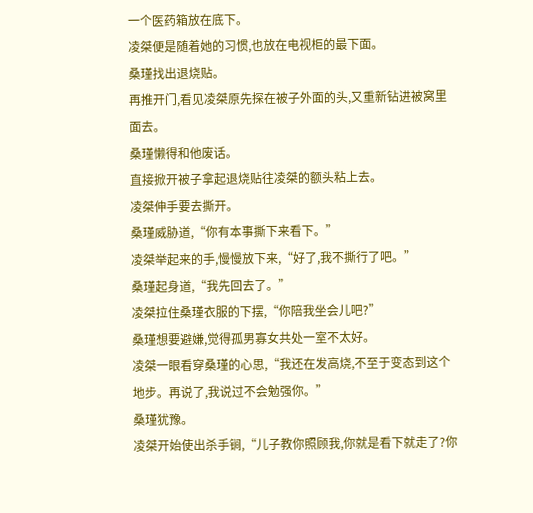一个医药箱放在底下。
凌桀便是随着她的习惯,也放在电视柜的最下面。
桑瑾找出退烧贴。
再推开门,看见凌桀原先探在被子外面的头,又重新钻进被窝里面去。
桑瑾懒得和他废话。
直接掀开被子拿起退烧贴往凌桀的额头粘上去。
凌桀伸手要去撕开。
桑瑾威胁道,“你有本事撕下来看下。”
凌桀举起来的手,慢慢放下来,“好了,我不撕行了吧。”
桑瑾起身道,“我先回去了。”
凌桀拉住桑瑾衣服的下摆,“你陪我坐会儿吧?”
桑瑾想要避嫌,觉得孤男寡女共处一室不太好。
凌桀一眼看穿桑瑾的心思,“我还在发高烧,不至于变态到这个地步。再说了,我说过不会勉强你。”
桑瑾犹豫。
凌桀开始使出杀手锏,“儿子教你照顾我,你就是看下就走了?你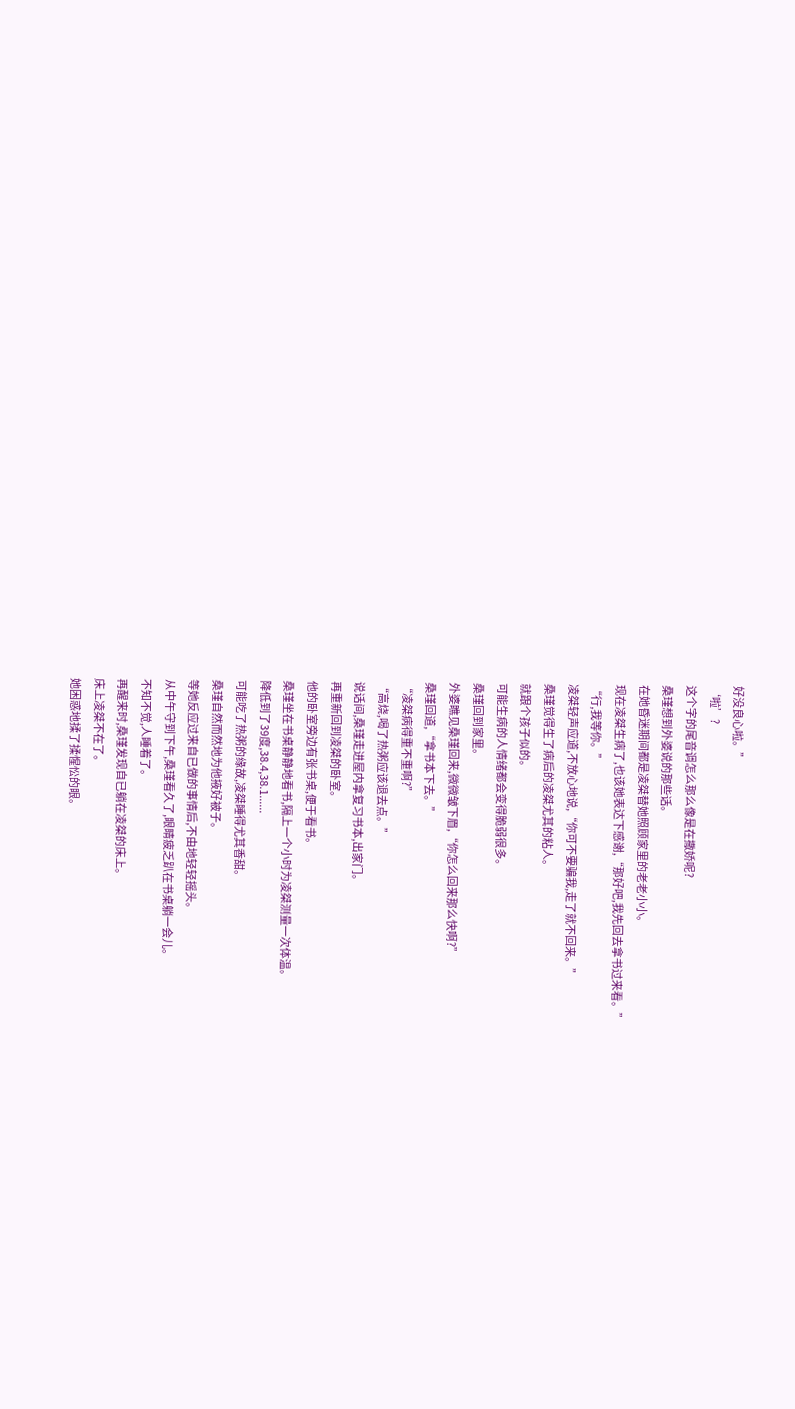好没良心啦。”
‘啦’?
这个字的尾音调怎么那么像是在撒娇呢?
桑瑾想到外婆说的那些话。
在她昏迷期间都是凌桀替她照顾家里的老老小小。
现在凌桀生病了,也该她表达下感谢,“那好吧,我先回去拿书过来看。”
“行,我等你。”
凌桀轻声应道,不放心地说,“你可不要骗我,走了就不回来。”
桑瑾觉得生了病后的凌桀尤其的粘人。
就跟个孩子似的。
可能生病的人情绪都会变得脆弱很多。
桑瑾回到家里。
外婆瞧见桑瑾回来,微微皱下眉,“你怎么回来那么快啊?”
桑瑾回道,“拿书本下去。”
“凌桀病得重不重啊?”
“高烧,喝了热粥应该退去点。”
说话间,桑瑾走进屋内拿复习书本,出家门。
再重新回到凌桀的卧室。
他的卧室旁边有张书桌,便于看书。
桑瑾坐在书桌静静地看书,隔上一个小时为凌桀测量一次体温。
降低到了39度,38.4,38.1......
可能吃了热粥的缘故,凌桀睡得尤其香甜。
桑瑾自然而然地为他掖好被子。
等她反应过来自已做的事情后,不由地轻轻摇头。
从中午守到下午,桑瑾看久了,眼睛疲乏趴在书桌躺一会儿。
不知不觉,人睡着了。
再醒来时,桑瑾发现自已躺在凌桀的床上。
床上凌桀不在了。
她困惑地揉了揉惺忪的眼。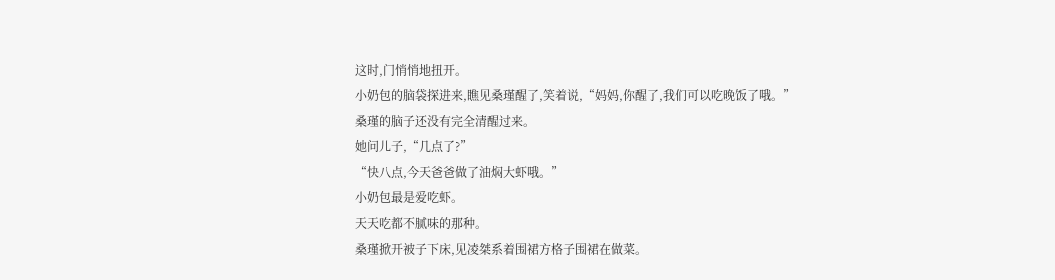这时,门悄悄地扭开。
小奶包的脑袋探进来,瞧见桑瑾醒了,笑着说,“妈妈,你醒了,我们可以吃晚饭了哦。”
桑瑾的脑子还没有完全清醒过来。
她问儿子,“几点了?”
“快八点,今天爸爸做了油焖大虾哦。”
小奶包最是爱吃虾。
天天吃都不腻味的那种。
桑瑾掀开被子下床,见凌桀系着围裙方格子围裙在做菜。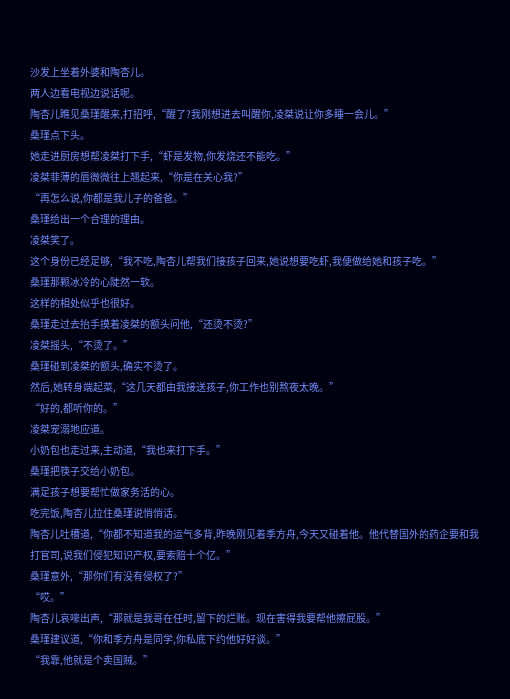沙发上坐着外婆和陶杏儿。
两人边看电视边说话呢。
陶杏儿瞧见桑瑾醒来,打招呼,“醒了?我刚想进去叫醒你,凌桀说让你多睡一会儿。”
桑瑾点下头。
她走进厨房想帮凌桀打下手,“虾是发物,你发烧还不能吃。”
凌桀菲薄的唇微微往上翘起来,“你是在关心我?”
“再怎么说,你都是我儿子的爸爸。”
桑瑾给出一个合理的理由。
凌桀笑了。
这个身份已经足够,“我不吃,陶杏儿帮我们接孩子回来,她说想要吃虾,我便做给她和孩子吃。”
桑瑾那颗冰冷的心陡然一软。
这样的相处似乎也很好。
桑瑾走过去抬手摸着凌桀的额头问他,“还烫不烫?”
凌桀摇头,“不烫了。”
桑瑾碰到凌桀的额头,确实不烫了。
然后,她转身端起菜,“这几天都由我接送孩子,你工作也别熬夜太晚。”
“好的,都听你的。”
凌桀宠溺地应道。
小奶包也走过来,主动道,“我也来打下手。”
桑瑾把筷子交给小奶包。
满足孩子想要帮忙做家务活的心。
吃完饭,陶杏儿拉住桑瑾说悄悄话。
陶杏儿吐槽道,“你都不知道我的运气多背,昨晚刚见着季方舟,今天又碰着他。他代替国外的药企要和我打官司,说我们侵犯知识产权,要索赔十个亿。”
桑瑾意外,“那你们有没有侵权了?”
“哎。”
陶杏儿哀嚎出声,“那就是我哥在任时,留下的烂账。现在害得我要帮他擦屁股。”
桑瑾建议道,“你和季方舟是同学,你私底下约他好好谈。”
“我靠,他就是个卖国贼。”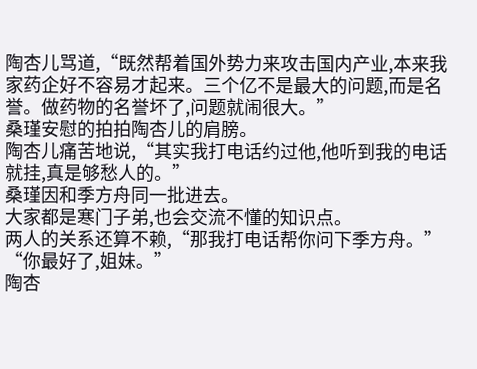陶杏儿骂道,“既然帮着国外势力来攻击国内产业,本来我家药企好不容易才起来。三个亿不是最大的问题,而是名誉。做药物的名誉坏了,问题就闹很大。”
桑瑾安慰的拍拍陶杏儿的肩膀。
陶杏儿痛苦地说,“其实我打电话约过他,他听到我的电话就挂,真是够愁人的。”
桑瑾因和季方舟同一批进去。
大家都是寒门子弟,也会交流不懂的知识点。
两人的关系还算不赖,“那我打电话帮你问下季方舟。”
“你最好了,姐妹。”
陶杏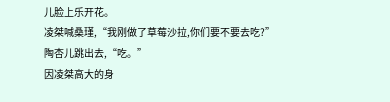儿脸上乐开花。
凌桀喊桑瑾,“我刚做了草莓沙拉,你们要不要去吃?”
陶杏儿跳出去,“吃。”
因凌桀高大的身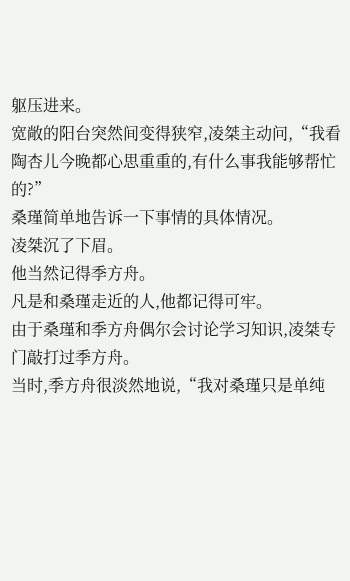躯压进来。
宽敞的阳台突然间变得狭窄,凌桀主动问,“我看陶杏儿今晚都心思重重的,有什么事我能够帮忙的?”
桑瑾简单地告诉一下事情的具体情况。
凌桀沉了下眉。
他当然记得季方舟。
凡是和桑瑾走近的人,他都记得可牢。
由于桑瑾和季方舟偶尔会讨论学习知识,凌桀专门敲打过季方舟。
当时,季方舟很淡然地说,“我对桑瑾只是单纯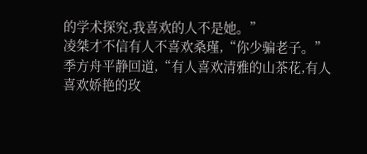的学术探究,我喜欢的人不是她。”
凌桀才不信有人不喜欢桑瑾,“你少骗老子。”
季方舟平静回道,“有人喜欢清雅的山茶花,有人喜欢娇艳的玫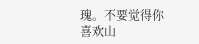瑰。不要觉得你喜欢山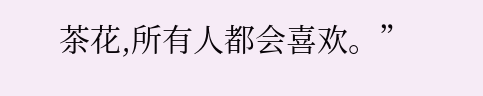茶花,所有人都会喜欢。”